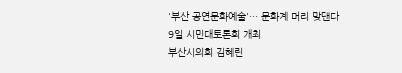'부산 공연문화예술'… 문화계 머리 맞댄다
9일 시민대토론회 개최
부산시의회 김혜린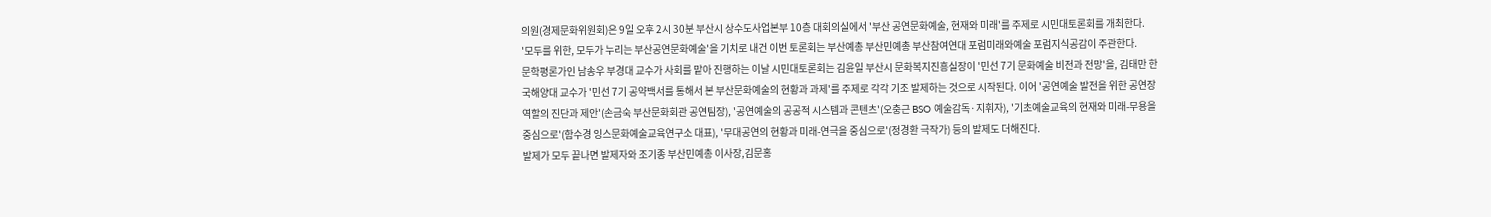의원(경제문화위원회)은 9일 오후 2시 30분 부산시 상수도사업본부 10층 대회의실에서 '부산 공연문화예술, 현재와 미래'를 주제로 시민대토론회를 개최한다.
'모두를 위한, 모두가 누리는 부산공연문화예술'을 기치로 내건 이번 토론회는 부산예총 부산민예총 부산참여연대 포럼미래와예술 포럼지식공감이 주관한다.
문학평론가인 남송우 부경대 교수가 사회를 맡아 진행하는 이날 시민대토론회는 김윤일 부산시 문화복지진흥실장이 '민선 7기 문화예술 비전과 전망'을, 김태만 한국해양대 교수가 '민선 7기 공약백서를 통해서 본 부산문화예술의 현황과 과제'를 주제로 각각 기조 발제하는 것으로 시작된다. 이어 '공연예술 발전을 위한 공연장 역할의 진단과 제안'(손금숙 부산문화회관 공연팀장), '공연예술의 공공적 시스템과 콘텐츠'(오충근 BSO 예술감독·지휘자), '기초예술교육의 현재와 미래-무용을 중심으로'(함수경 잉스문화예술교육연구소 대표), '무대공연의 현황과 미래-연극을 중심으로'(정경환 극작가) 등의 발제도 더해진다.
발제가 모두 끝나면 발제자와 조기종 부산민예총 이사장,김문홍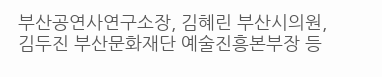부산공연사연구소장, 김혜린 부산시의원, 김두진 부산문화재단 예술진흥본부장 등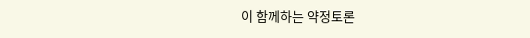이 함께하는 약정토론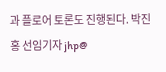과 플로어 토론도 진행된다. 박진홍 선임기자 jhp@